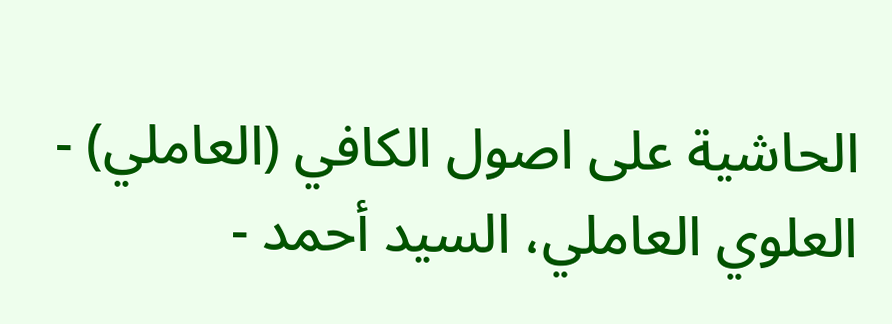الحاشية علی اصول الكافي (العاملي) - العلوي العاملي، السيد أحمد -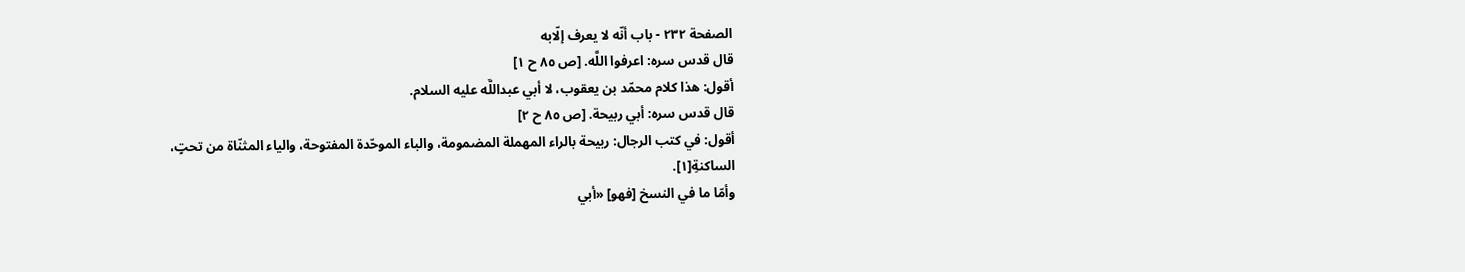الصفحة ٢٣٢ - باب أنّه لا يعرف إلّابه
قال قدس سره: اعرفوا اللَّه. [ص ٨٥ ح ١]
أقول: هذا كلام محمّد بن يعقوب، لا أبي عبداللَّه عليه السلام.
قال قدس سره: أبي ربيحة. [ص ٨٥ ح ٢]
أقول: في كتب الرجال: ربيحة بالراء المهملة المضمومة، والباء الموحّدة المفتوحة، والياء المثنّاة من تحتٍ، الساكنةِ[١].
وأمّا ما في النسخ [فهو] «أبي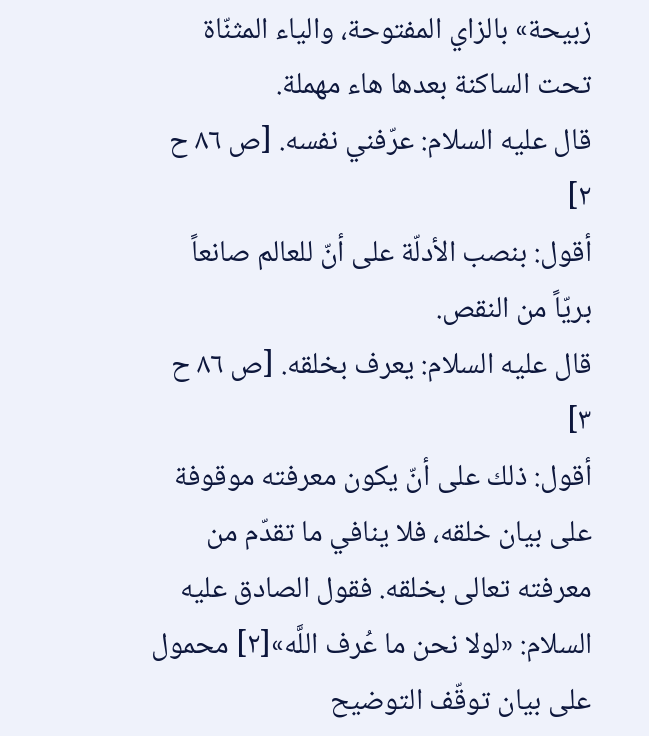زبيحة» بالزاي المفتوحة، والياء المثنّاة تحت الساكنة بعدها هاء مهملة.
قال عليه السلام: عرّفني نفسه. [ص ٨٦ ح ٢]
أقول: بنصب الأدلّة على أنّ للعالم صانعاً بريّاً من النقص.
قال عليه السلام: يعرف بخلقه. [ص ٨٦ ح ٣]
أقول: ذلك على أنّ يكون معرفته موقوفة على بيان خلقه، فلا ينافي ما تقدّم من معرفته تعالى بخلقه. فقول الصادق عليه السلام: «لولا نحن ما عُرف اللَّه»[٢] محمول على بيان توقّف التوضيح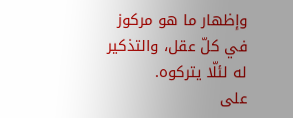وإظهار ما هو مركوز في كلّ عقل، والتذكير له لئلّا يتركوه.
على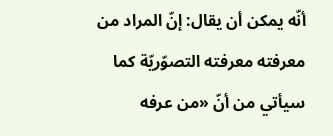أنّه يمكن أن يقال: إنّ المراد من معرفته معرفته التصوّريّة كما سيأتي من أنّ «من عرفه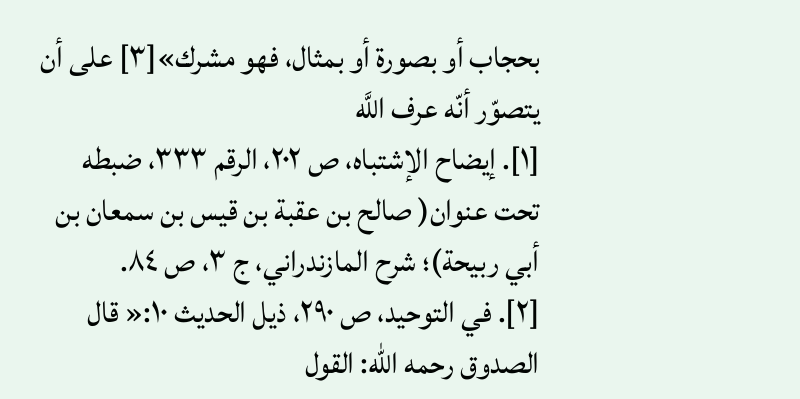بحجاب أو بصورة أو بمثال، فهو مشرك»[٣] على أن يتصوّر أنّه عرف اللَّه
[١]. إيضاح الإشتباه، ص ٢٠٢، الرقم ٣٣٣، ضبطه تحت عنوان( صالح بن عقبة بن قيس بن سمعان بن أبي ربيحة)؛ شرح المازندراني، ج ٣، ص ٨٤.
[٢]. في التوحيد، ص ٢٩٠، ذيل الحديث ١٠:« قال الصدوق رحمه الله: القول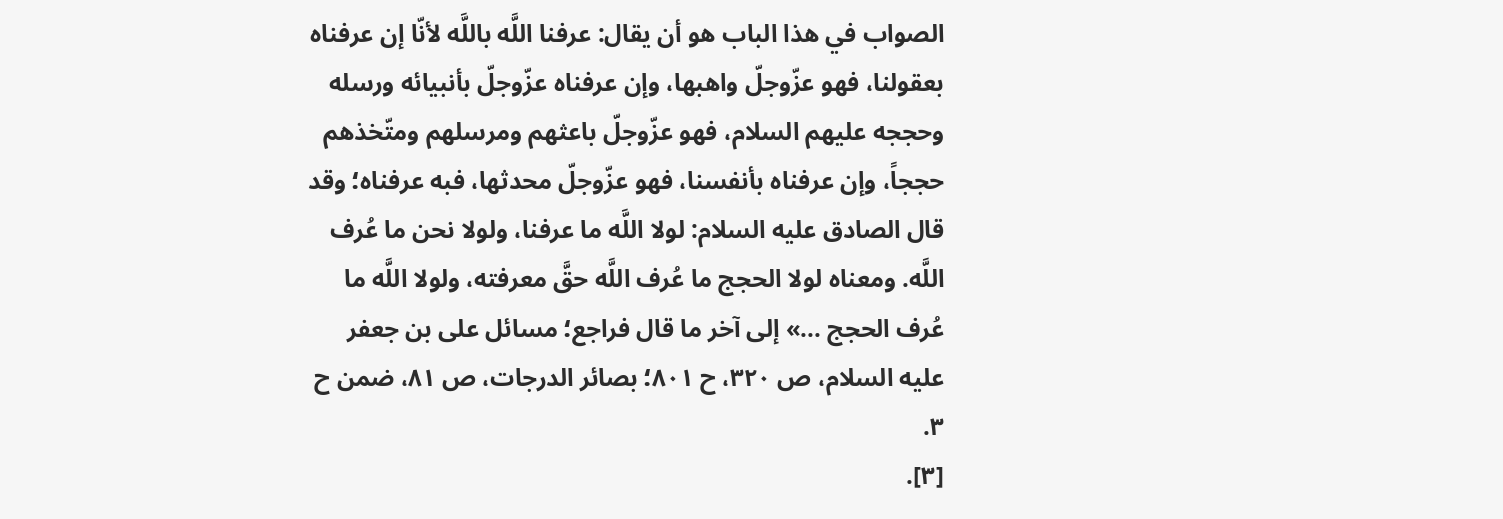الصواب في هذا الباب هو أن يقال: عرفنا اللَّه باللَّه لأنّا إن عرفناه بعقولنا، فهو عزّوجلّ واهبها، وإن عرفناه عزّوجلّ بأنبيائه ورسله وحججه عليهم السلام، فهو عزّوجلّ باعثهم ومرسلهم ومتّخذهم حججاً، وإن عرفناه بأنفسنا، فهو عزّوجلّ محدثها، فبه عرفناه؛ وقد قال الصادق عليه السلام: لولا اللَّه ما عرفنا، ولولا نحن ما عُرف اللَّه. ومعناه لولا الحجج ما عُرف اللَّه حقَّ معرفته، ولولا اللَّه ما عُرف الحجج ...» إلى آخر ما قال فراجع؛ مسائل على بن جعفر عليه السلام، ص ٣٢٠، ح ٨٠١؛ بصائر الدرجات، ص ٨١، ضمن ح ٣.
[٣].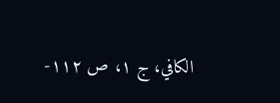الكافي، ج ١، ص ١١٢-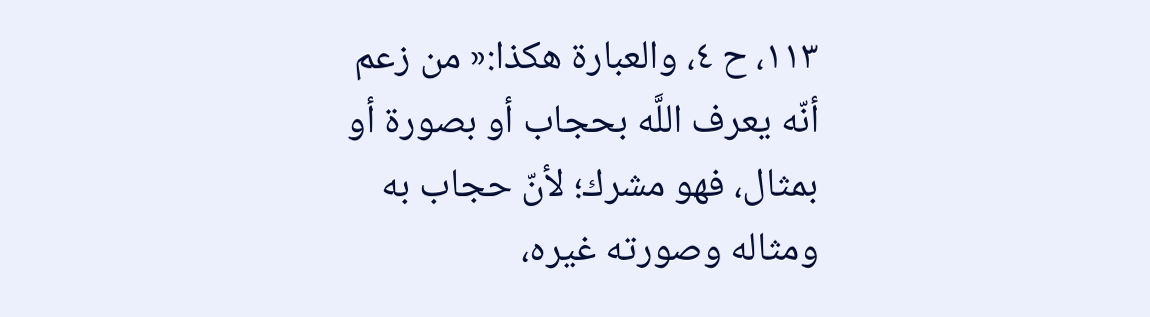١١٣، ح ٤، والعبارة هكذا:« من زعم أنّه يعرف اللَّه بحجاب أو بصورة أو بمثال، فهو مشرك؛ لأنّ حجاب به ومثاله وصورته غيره،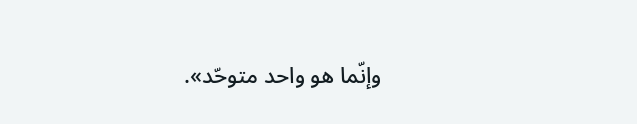وإنّما هو واحد متوحّد».